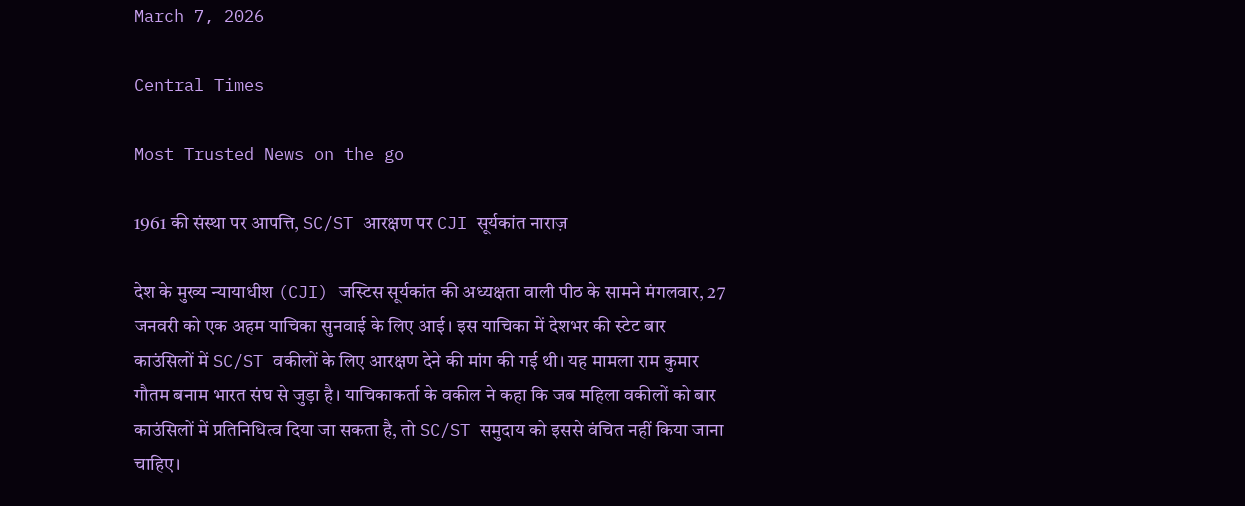March 7, 2026

Central Times

Most Trusted News on the go

1961 की संस्था पर आपत्ति, SC/ST आरक्षण पर CJI सूर्यकांत नाराज़

देश के मुख्य न्यायाधीश (CJI) जस्टिस सूर्यकांत की अध्यक्षता वाली पीठ के सामने मंगलवार, 27 जनवरी को एक अहम याचिका सुनवाई के लिए आई। इस याचिका में देशभर की स्टेट बार काउंसिलों में SC/ST वकीलों के लिए आरक्षण देने की मांग की गई थी। यह मामला राम कुमार गौतम बनाम भारत संघ से जुड़ा है। याचिकाकर्ता के वकील ने कहा कि जब महिला वकीलों को बार काउंसिलों में प्रतिनिधित्व दिया जा सकता है, तो SC/ST समुदाय को इससे वंचित नहीं किया जाना चाहिए।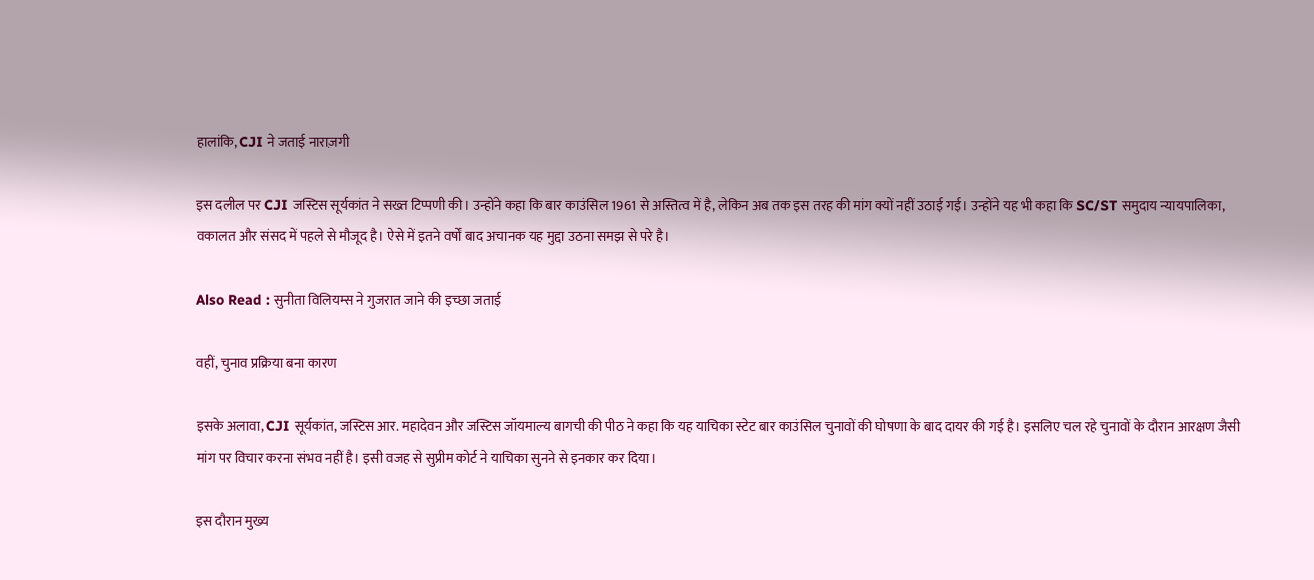हालांकि, CJI ने जताई नाराज़गी

इस दलील पर CJI जस्टिस सूर्यकांत ने सख्त टिप्पणी की। उन्होंने कहा कि बार काउंसिल 1961 से अस्तित्व में है, लेकिन अब तक इस तरह की मांग क्यों नहीं उठाई गई। उन्होंने यह भी कहा कि SC/ST समुदाय न्यायपालिका, वकालत और संसद में पहले से मौजूद है। ऐसे में इतने वर्षों बाद अचानक यह मुद्दा उठना समझ से परे है।

Also Read : सुनीता विलियम्स ने गुजरात जाने की इच्छा जताई

वहीं, चुनाव प्रक्रिया बना कारण

इसके अलावा, CJI सूर्यकांत, जस्टिस आर. महादेवन और जस्टिस जॉयमाल्य बागची की पीठ ने कहा कि यह याचिका स्टेट बार काउंसिल चुनावों की घोषणा के बाद दायर की गई है। इसलिए चल रहे चुनावों के दौरान आरक्षण जैसी मांग पर विचार करना संभव नहीं है। इसी वजह से सुप्रीम कोर्ट ने याचिका सुनने से इनकार कर दिया।

इस दौरान मुख्य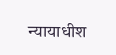न्यायाधीश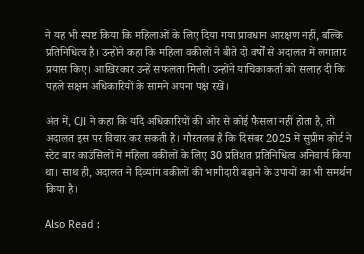ने यह भी स्पष्ट किया कि महिलाओं के लिए दिया गया प्रावधान आरक्षण नहीं, बल्कि प्रतिनिधित्व है। उन्होंने कहा कि महिला वकीलों ने बीते दो वर्षों से अदालत में लगातार प्रयास किए। आखिरकार उन्हें सफलता मिली। उन्होंने याचिकाकर्ता को सलाह दी कि पहले सक्षम अधिकारियों के सामने अपना पक्ष रखें।

अंत में, CJI ने कहा कि यदि अधिकारियों की ओर से कोई फैसला नहीं होता है, तो अदालत इस पर विचार कर सकती है। गौरतलब है कि दिसंबर 2025 में सुप्रीम कोर्ट ने स्टेट बार काउंसिलों में महिला वकीलों के लिए 30 प्रतिशत प्रतिनिधित्व अनिवार्य किया था। साथ ही, अदालत ने दिव्यांग वकीलों की भागीदारी बढ़ाने के उपायों का भी समर्थन किया है।

Also Read :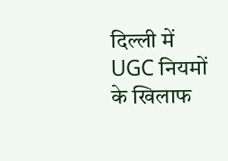दिल्ली में UGC नियमों के खिलाफ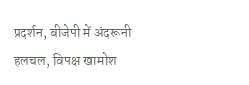प्रदर्शन, बीजेपी में अंदरूनी हलचल, विपक्ष खामोश